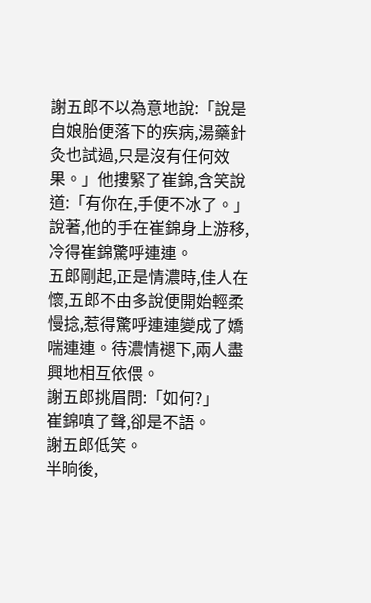謝五郎不以為意地說:「說是自娘胎便落下的疾病,湯藥針灸也試過,只是沒有任何效果。」他摟緊了崔錦,含笑說道:「有你在,手便不冰了。」說著,他的手在崔錦身上游移,冷得崔錦驚呼連連。
五郎剛起,正是情濃時,佳人在懷,五郎不由多說便開始輕柔慢捻,惹得驚呼連連變成了嬌喘連連。待濃情褪下,兩人盡興地相互依偎。
謝五郎挑眉問:「如何?」
崔錦嗔了聲,卻是不語。
謝五郎低笑。
半晌後,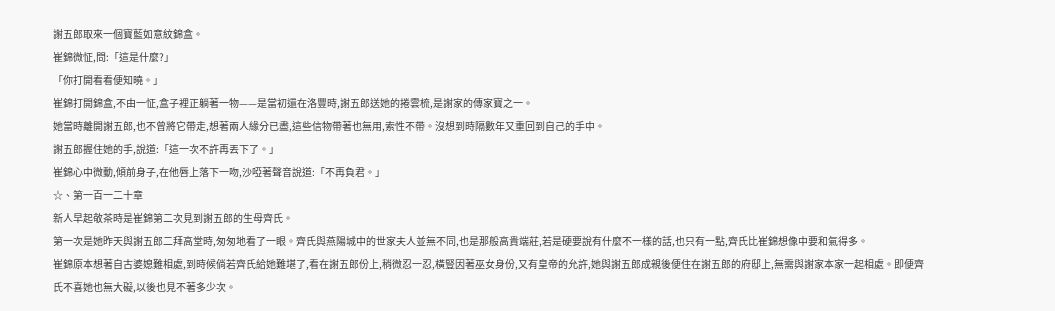謝五郎取來一個寶藍如意紋錦盒。
崔錦微怔,問:「這是什麼?」
「你打開看看便知曉。」
崔錦打開錦盒,不由一怔,盒子裡正躺著一物——是當初還在洛豐時,謝五郎送她的捲雲梳,是謝家的傳家寶之一。
她當時離開謝五郎,也不曾將它帶走,想著兩人緣分已盡,這些信物帶著也無用,索性不帶。沒想到時隔數年又重回到自己的手中。
謝五郎握住她的手,說道:「這一次不許再丟下了。」
崔錦心中微動,傾前身子,在他唇上落下一吻,沙啞著聲音說道:「不再負君。」
☆、第一百一二十章
新人早起敬茶時是崔錦第二次見到謝五郎的生母齊氏。
第一次是她昨天與謝五郎二拜高堂時,匆匆地看了一眼。齊氏與燕陽城中的世家夫人並無不同,也是那般高貴端莊,若是硬要說有什麼不一樣的話,也只有一點,齊氏比崔錦想像中要和氣得多。
崔錦原本想著自古婆媳難相處,到時候倘若齊氏給她難堪了,看在謝五郎份上,稍微忍一忍,橫豎因著巫女身份,又有皇帝的允許,她與謝五郎成親後便住在謝五郎的府邸上,無需與謝家本家一起相處。即便齊氏不喜她也無大礙,以後也見不著多少次。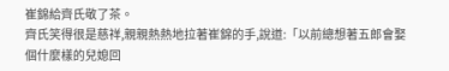崔錦給齊氏敬了茶。
齊氏笑得很是慈祥,親親熱熱地拉著崔錦的手,說道:「以前總想著五郎會娶個什麼樣的兒媳回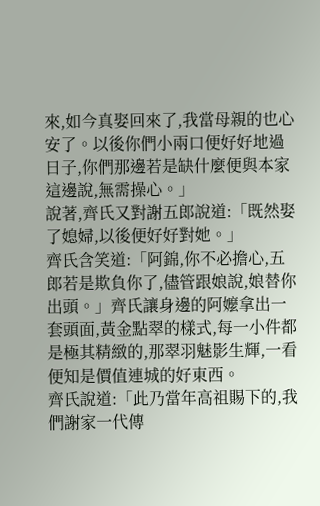來,如今真娶回來了,我當母親的也心安了。以後你們小兩口便好好地過日子,你們那邊若是缺什麼便與本家這邊說,無需操心。」
說著,齊氏又對謝五郎說道:「既然娶了媳婦,以後便好好對她。」
齊氏含笑道:「阿錦,你不必擔心,五郎若是欺負你了,儘管跟娘說,娘替你出頭。」齊氏讓身邊的阿嬤拿出一套頭面,黃金點翠的樣式,每一小件都是極其精緻的,那翠羽魅影生輝,一看便知是價值連城的好東西。
齊氏說道:「此乃當年高祖賜下的,我們謝家一代傳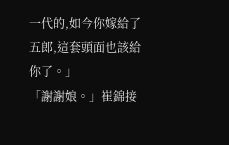一代的,如今你嫁給了五郎,這套頭面也該給你了。」
「謝謝娘。」崔錦接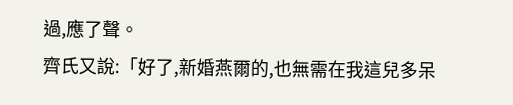過,應了聲。
齊氏又說:「好了,新婚燕爾的,也無需在我這兒多呆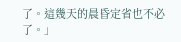了。這幾天的晨昏定省也不必了。」